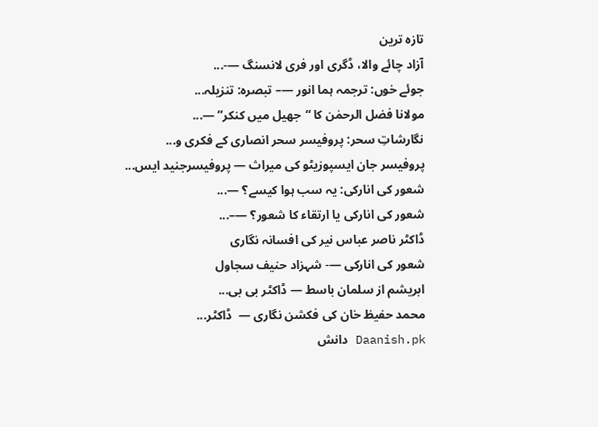تازہ ترین
آزاد چائے والا، ڈگری اور فری لانسنگ —-...
جوئے خوں: ترجمہ ہما انور —– تبصرہ: تنزیلہ...
مولانا فضل الرحمٰن کا “جھیل میں کنکر” —...
نگارشاتِ سحر: پروفیسر سحر انصاری کے فکری و...
پروفیسر جان ایسپوزیٹو کی میراث — پروفیسرجنید ایس...
شعور کی انارکی: یہ سب ہوا کیسے؟ —...
شعور کی انارکی یا ارتقاء کا شعور؟ —–...
ڈاکٹر ناصر عباس نیر کی افسانہ نگاری
شعور کی انارکی —- شہزاد حنیف سجاول
ابریشم از سلمان باسط — ڈاکٹر بی بی...
محمد حفیظ خان کی فکشن نگاری —  ڈاکٹر...
Daanish.pk دانش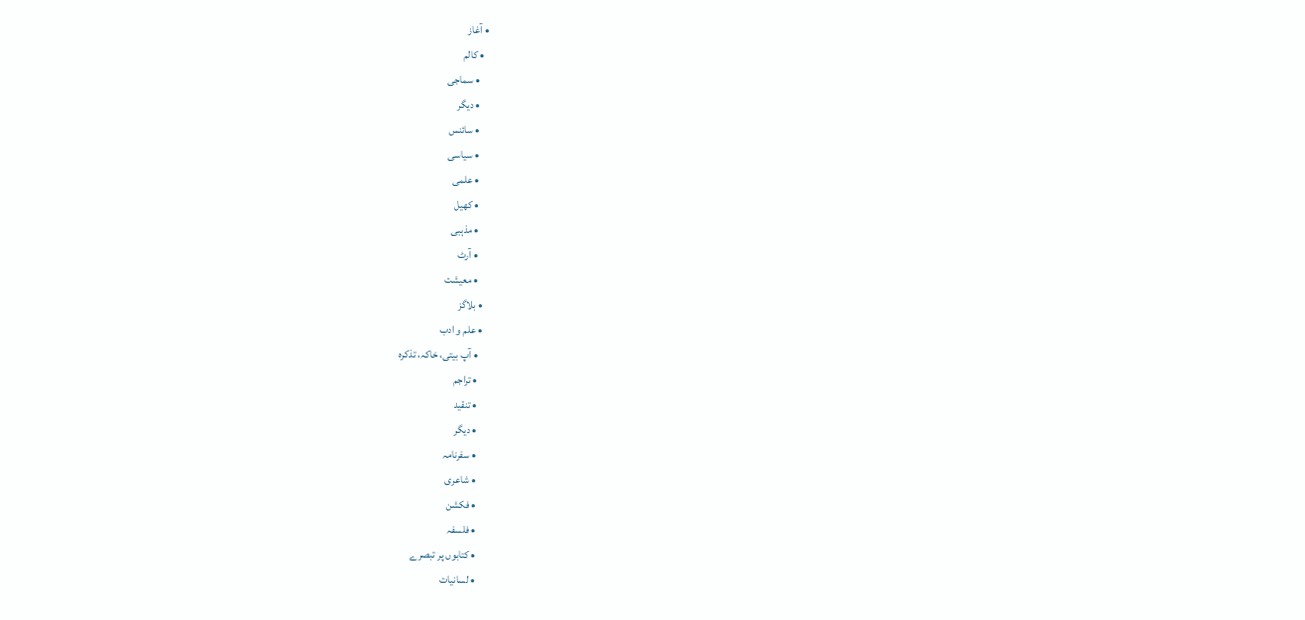• آغاز
  • کالم
    • سماجی
    • دیگر
    • سائنس
    • سیاسی
    • علمی
    • کھیل
    • مذہبی
    • آرٹ
    • معیشت
  • بلاگز
  • علم و ادب
    • آپ بیتی، خاکہ، تذکرہ
    • تراجم
    • تنقید
    • دیگر
    • سفرنامہ
    • شاعری
    • فکشن
    • فلسفہ
    • کتابوں پر تبصرے
    • لسانیات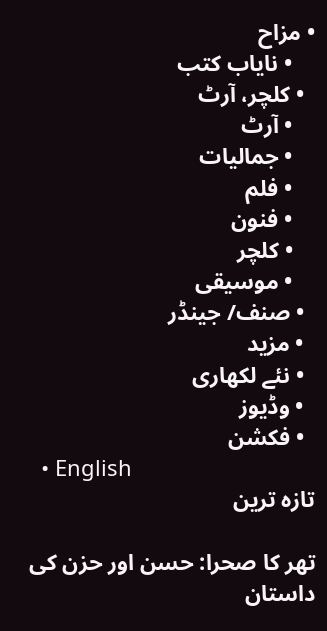• مزاح
    • نایاب کتب
  • کلچر، آرٹ
    • آرٹ
    • جمالیات
    • فلم
    • فنون
    • کلچر
    • موسیقی
  • صنف/ جینڈر
  • مزید
  • نئے لکھاری
  • وڈیوز
  • فکشن
  • English
تازہ ترین

تھر کا صحرا: حسن اور حزن کی داستان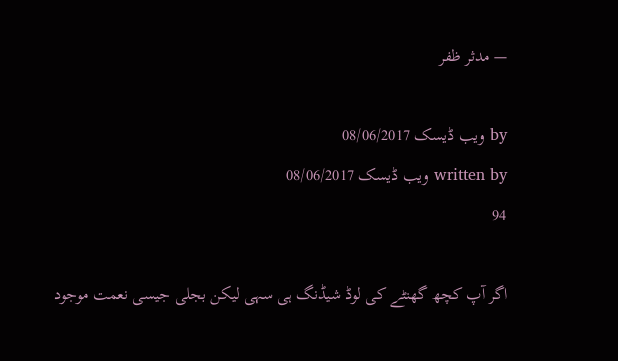— مدثر ظفر

by ویب ڈیسک 08/06/2017
written by ویب ڈیسک 08/06/2017
94

اگر آپ کچھ گھنٹے کی لوڈ شیڈنگ ہی سہی لیکن بجلی جیسی نعمت موجود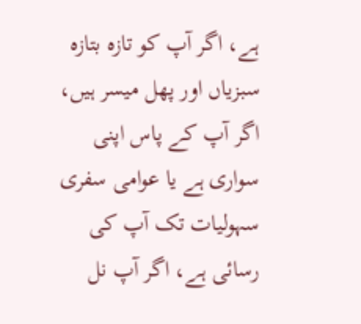ہے، اگر آپ کو تازہ بتازہ سبزیاں اور پھل میسر ہیں، اگر آپ کے پاس اپنی سواری ہے یا عوامی سفری سہولیات تک آپ کی رسائی ہے، اگر آپ نل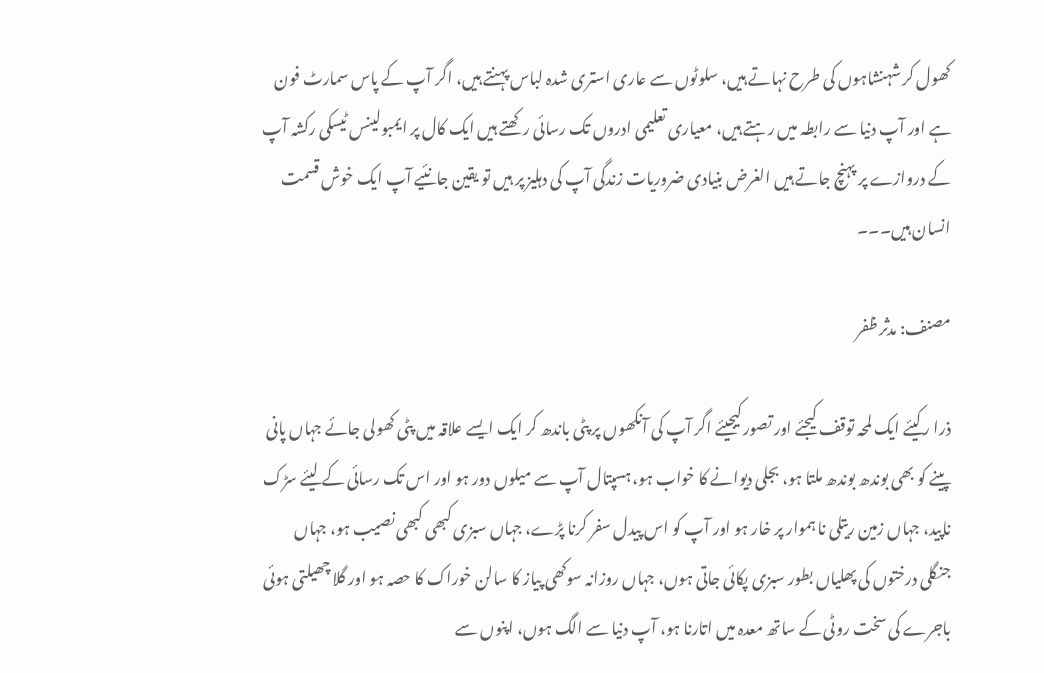کھول کر شہنشاہوں کی طرح نہاتے ہیں، سلوٹوں سے عاری استری شدہ لباس پہنتے ہیں، اگر آپ کے پاس سمارٹ فون ہے اور آپ دنیا سے رابطہ میں رہتے ہیں، معیاری تعلیمی ادروں تک رسائی رکھتے ہیں ایک کال پر ایمبولینس ٹیسکی رکشہ آپ کے دروازے پر پہنچ جاتے ہیں الغرض بنیادی ضروریات زندگی آپ کی دہلیز پر ہیں تو یقین جانئیے آپ ایک خوش قسمت انسان ہیں۔۔۔

مصنف: مدثر ظفر

ذرا رکیئے ایک لمحہ توقف کیجئے اور تصور کیجیئے اگر آپ کی آنکھوں پر پٹی باندھ کر ایک ایسے علاقہ میں پٹی کھولی جائے جہاں پانی پینے کو بھی بوندھ بوندھ ملتا ہو، بجلی دیوانے کا خواب ہو، ہسپتال آپ سے میلوں دور ہو اور اس تک رسائی کے لیئے سڑک ناپید، جہاں زمین ریتلی نا ہموار پر خار ہو اور آپ کو اس پیدل سفر کرنا پڑے، جہاں سبزی کبھی کبھی نصیب ہو، جہاں جنگلی درختوں کی پھلیاں بطور سبزی پکائی جاتی ہوں، جہاں روزانہ سوکھی پیاز کا سالن خوراک کا حصہ ہو اور گلا چھیلتی ہوئی باجرے کی سخت روٹی کے ساتھ معدہ میں اتارنا ہو، آپ دنیا سے الگ ہوں، اپنوں سے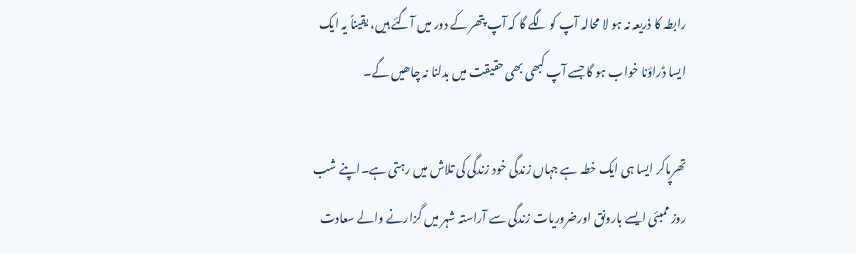رابطہ کا ذریعہ نہ ہو لا محالہ آپ کو لگے گا کہ آپ پتھر کے دور میں آگئے ہیں، یقیناً یہ ایک ایسا ڈراؤنا خواب ہو گا جسے آپ کبھی بھی حقیقت میں بدلنا نہ چاھیں گے۔

تھرپاکر ایسا ہی ایک خطہ ہے جہاں زندگی خود زندگی کی تلاش میں رہتی ہے۔اپنے شب روز ممبئی ایسے بارونق اورضروریات زندگی سے آراستہ شہر میں گزارنے والے سعادت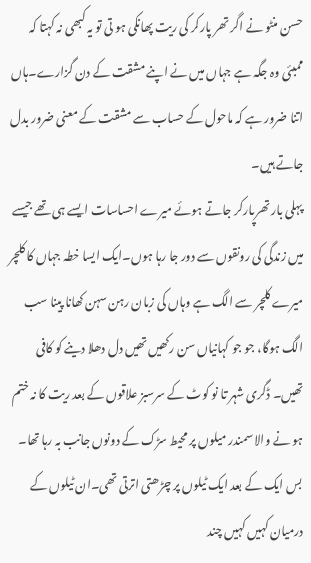حسن منٹو نے اگر تھر پارکر کی ریت پھانکی ہو تی تو یہ کبھی نہ کہتا کہ ممبئی وہ جگہ ہے جہاں میں نے اپنے مشقت کے دن گزارے۔ہاں اتنا ضرور ہے کہ ماحول کے حساب سے مشقت کے معنی ضرور بدل جاتے ہیں۔
پہلی بار تھرپارکر جاتے ہوئے میرے احساسات ایسے ہی تھے جیسے میں زندگی کی رونقوں سے دور جا رہا ہوں۔ایک ایسا خطہ جہاں کا کلچر میرے کلچر سے الگ ہے وہاں کی زبان رہن سہن کھانا پینا سب الگ ہوگا، جو جو کہانیاں سن رکھیں تھیں دل دھلا دینے کو کافی تھیں۔ ڈگری شہر تا نو کوٹ کے سرسبز علاقوں کے بعد ریت کا نہ ختم ہو نے والا سمندر میلوں پر محیط سڑک کے دونوں جانب بہ رہا تھا۔ بس ایک کے بعد ایک ٹیلوں پر چڑھتی اترتی تھی۔ان ٹیلوں کے درمیان کہیں کہیں چند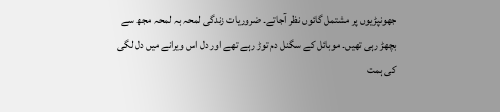جھونپڑیوں پر مشتمل گائوں نظر آجاتے۔ ضروریات زندگی لمحہ بہ لمحہ مجھ سے بچھڑ رہی تھیں۔ موبائل کے سگنل دم توڑ رہے تھے اور دل اس ویرانے میں دل لگی کی ہمت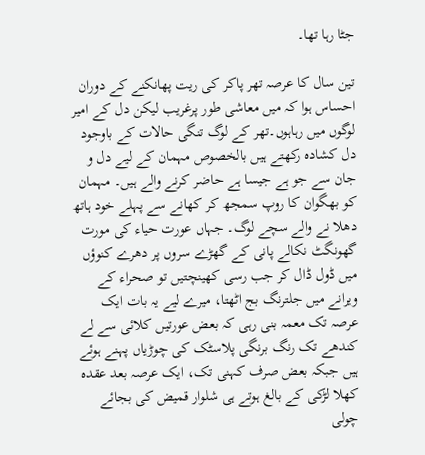جٹا رہا تھا۔

تین سال کا عرصہ تھر پاکر کی ریت پھانکنے کے دوران احساس ہوا کہ میں معاشی طور پرغریب لیکن دل کے امیر لوگوں میں رہاہوں۔تھر کے لوگ تنگی حالات کے باوجود دل کشادہ رکھتے ہیں بالخصوص مہمان کے لیے دل و جان سے جو ہے جیسا ہے حاضر کرنے والے ہیں۔ مہمان کو بھگوان کا روپ سمجھ کر کھانے سے پہلے خود ہاتھ دھلا نے والے سچے لوگ۔ جہاں عورت حیاء کی مورت گھونگٹ نکالے پانی کے گھڑے سروں پر دھرے کنوؤں میں ڈول ڈال کر جب رسی کھینچتیں تو صحراء کے ویرانے میں جلترنگ بج اٹھتا، میرے لیے یہ بات ایک عرصہ تک معمہ بنی رہی کہ بعض عورتیں کلائی سے لے کندھے تک رنگ برنگی پلاسٹک کی چوڑیاں پہنے ہوئے ہیں جبکہ بعض صرف کہنی تک، ایک عرصہ بعد عقدہ کھلا لڑکی کے بالغ ہوتے ہی شلوار قمیض کی بجائے چولی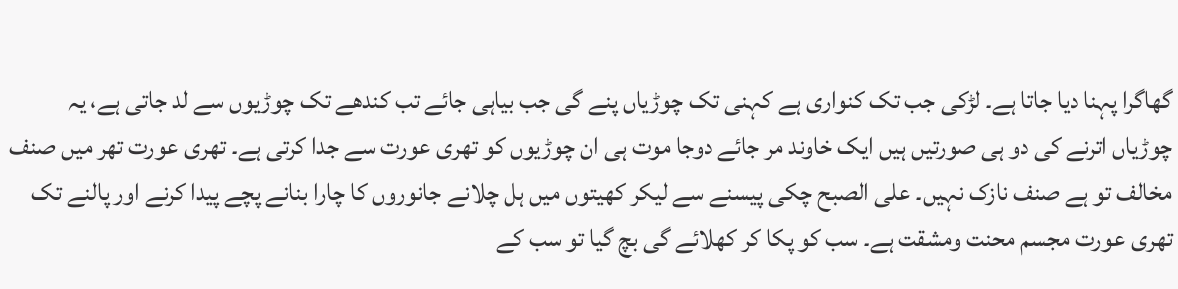گھاگرا پہنا دیا جاتا ہے۔ لڑکی جب تک کنواری ہے کہنی تک چوڑیاں پنے گی جب بیاہی جائے تب کندھے تک چوڑیوں سے لد جاتی ہے، یہ چوڑیاں اترنے کی دو ہی صورتیں ہیں ایک خاوند مر جائے دوجا موت ہی ان چوڑیوں کو تھری عورت سے جدا کرتی ہے۔ تھری عورت تھر میں صنف مخالف تو ہے صنف نازک نہیں۔ علی الصبح چکی پیسنے سے لیکر کھیتوں میں ہل چلانے جانوروں کا چارا بنانے پچے پیدا کرنے اور پالنے تک تھری عورت مجسم محنت ومشقت ہے۔ سب کو پکا کر کھلائے گی بچ گیا تو سب کے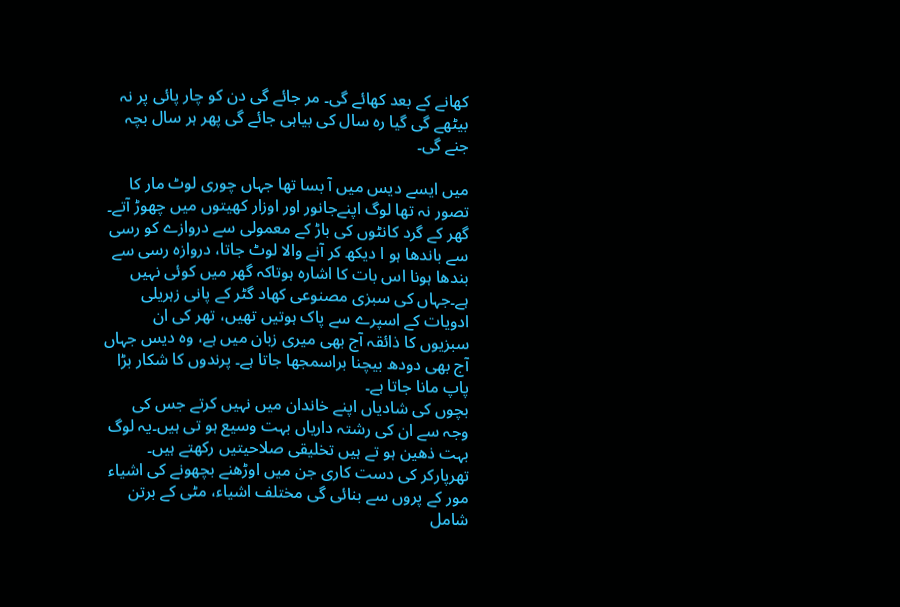کھانے کے بعد کھائے گی۔ مر جائے گی دن کو چار پائی پر نہ بیٹھے گی گیا رہ سال کی بیاہی جائے گی پھر ہر سال بچہ جنے گی۔

میں ایسے دیس میں آ بسا تھا جہاں چوری لوٹ مار کا تصور نہ تھا لوگ اپنےجانور اور اوزار کھیتوں میں چھوڑ آتے۔ گھر کے گرد کانٹوں کی باڑ کے معمولی سے دروازے کو رسی سے باندھا ہو ا دیکھ کر آنے والا لوٹ جاتا، دروازہ رسی سے بندھا ہونا اس بات کا اشارہ ہوتاکہ گھر میں کوئی نہیں ہے۔جہاں کی سبزی مصنوعی کھاد گٹر کے پانی زہریلی ادویات کے اسپرے سے پاک ہوتیں تھیں، تھر کی ان سبزیوں کا ذائقہ آج بھی میری زبان میں ہے، وہ دیس جہاں آج بھی دودھ بیچنا براسمجھا جاتا ہے۔ پرندوں کا شکار بڑا پاپ مانا جاتا ہے۔
بچوں کی شادیاں اپنے خاندان میں نہیں کرتے جس کی وجہ سے ان کی رشتہ داریاں بہت وسیع ہو تی ہیں۔یہ لوگ بہت ذھین ہو تے ہیں تخلیقی صلاحیتیں رکھتے ہیں۔ تھرپارکر کی دست کاری جن میں اوڑھنے بچھونے کی اشیاء مور کے پروں سے بنائی گی مختلف اشیاء، مٹی کے برتن شامل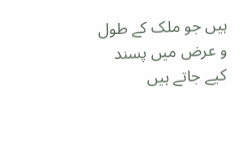ہیں جو ملک کے طول و عرض میں پسند کیے جاتے ہیں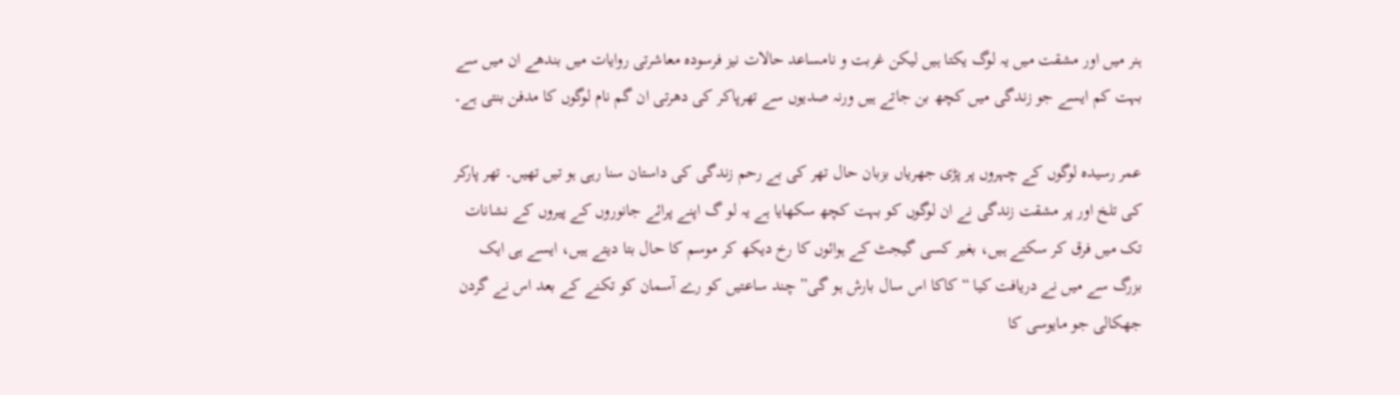ہنر میں اور مشقت میں یہ لوگ یکتا ہیں لیکن غربت و نامساعد حالات نیز فرسودہ معاشرتی روایات میں بندھے ان میں سے بہت کم ایسے جو زندگی میں کچھ بن جاتے ہیں ورنہ صدیوں سے تھرپاکر کی دھرتی ان گم نام لوگوں کا مدفن بنتی ہے۔

عمر رسیدہ لوگوں کے چہروں پر پڑی جھریاں بزبان حال تھر کی بے رحم زندگی کی داستان سنا رہی ہو تیں تھیں۔ تھر پارکر کی تلخ اور پر مشقت زندگی نے ان لوگوں کو بہت کچھ سکھایا ہے یہ لو گ اپنے پرائے جانوروں کے پیروں کے نشانات تک میں فرق کر سکتے ہیں، بغیر کسی گیجٹ کے ہوائوں کا رخ دیکھ کر موسم کا حال بتا دیتے ہیں، ایسے ہی ایک بزرگ سے میں نے دریافت کیا “کاکا اس سال بارش ہو گی” چند ساعتیں کو رے آسمان کو تکنے کے بعد اس نے گردن جھکالی جو مایوسی کا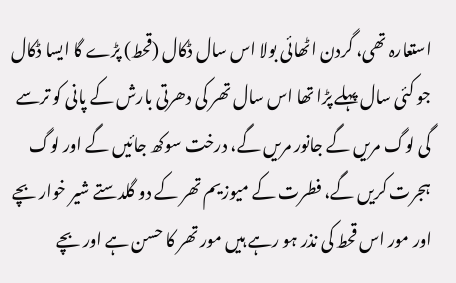استعارہ تھی، گردن اٹھائی بولا اس سال ڈکال (قحط) پڑے گا ایسا ڈکال جو کئی سال پہلے پڑا تھا اس سال تھر کی دھرتی بارش کے پانی کو ترسے گی لوگ مریں گے جانور مریں گے، درخت سوکھ جائیں گے اور لوگ ہجرت کریں گے، فطرت کے میوزیم تھر کے دو گلدستے شیر خوار بچے اور مور اس قحط کی نذر ہو رہے ہیں مور تھر کا حسن ہے اور بچے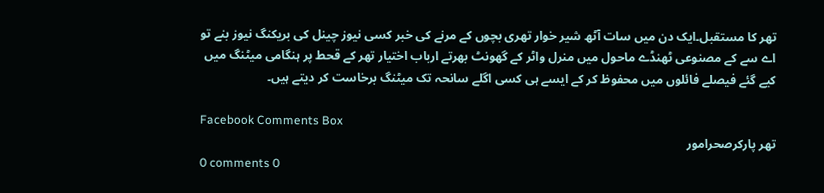تھر کا مستقبل۔ایک دن میں سات آٹھ شیر خوار تھری بچوں کے مرنے کی خبر کسی نیوز چینل کی بریکنگ نیوز بنے تو اے سے کے مصنوعی ٹھنڈے ماحول میں منرل واٹر کے گھونٹ بھرتے ارباب اختیار تھر کے قحط پر ہنگامی میٹنگ میں کیے گئے فیصلے فائلوں میں محفوظ کر کے ایسے ہی کسی اگلے سانحہ تک میٹنگ برخاست کر دیتے ہیں۔

Facebook Comments Box
تھر پارکرصحرامور
0 comments 0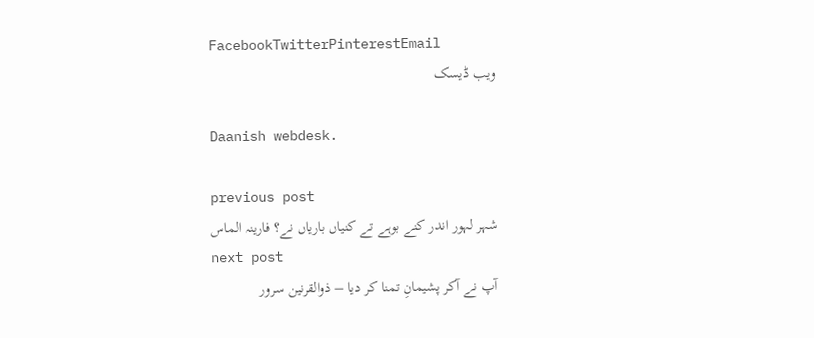FacebookTwitterPinterestEmail
ویب ڈیسک

Daanish webdesk.

previous post
شہر لہور اندر کنے بوہے تے کنیاں باریاں نے؟ فارینہ الماس
next post
آپ نے آکر پشیمانِ تمنا کر دیا – ذوالقرنین سرور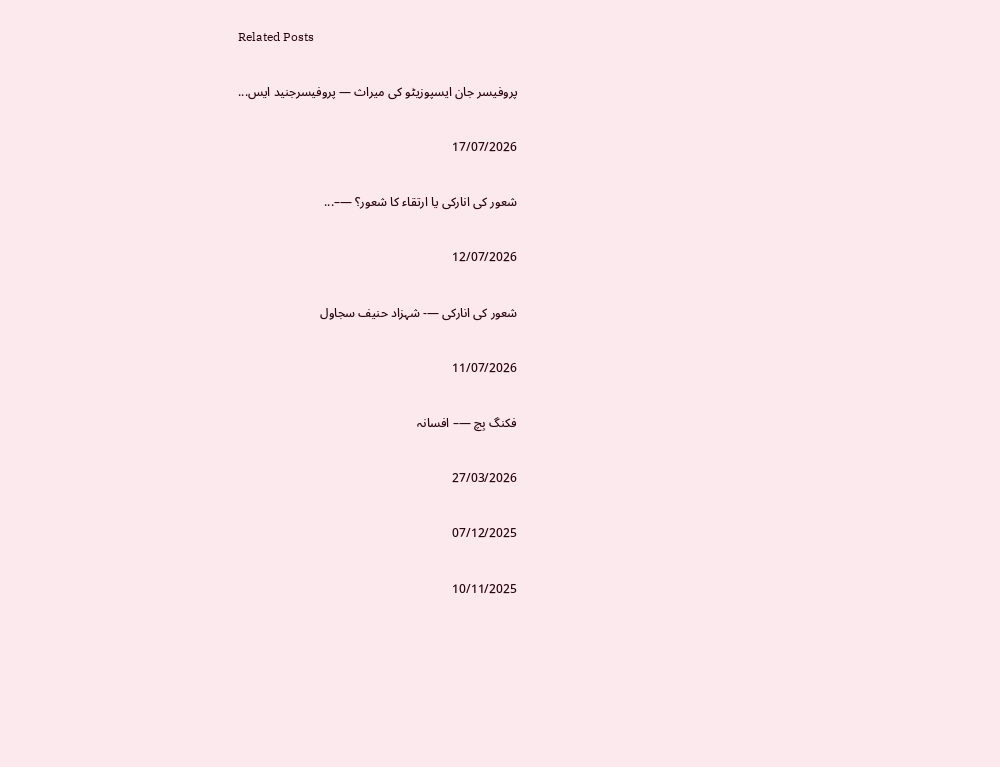Related Posts

پروفیسر جان ایسپوزیٹو کی میراث — پروفیسرجنید ایس...

17/07/2026

شعور کی انارکی یا ارتقاء کا شعور؟ —–...

12/07/2026

شعور کی انارکی —- شہزاد حنیف سجاول

11/07/2026

فکنگ بِچ —– افسانہ

27/03/2026

07/12/2025

10/11/2025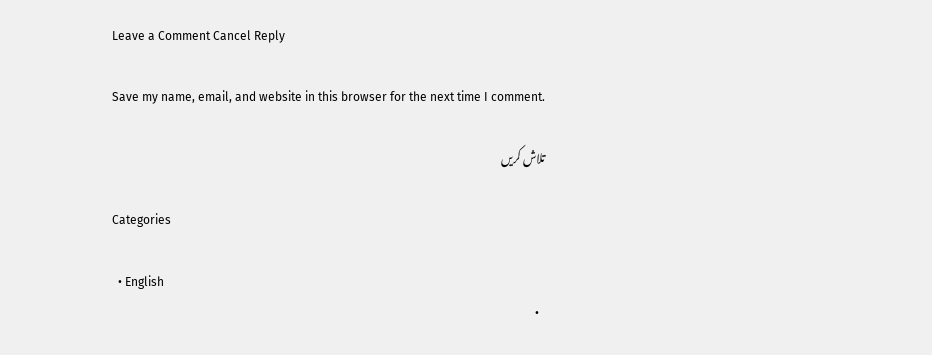Leave a Comment Cancel Reply

Save my name, email, and website in this browser for the next time I comment.

تلاش کریں

Categories

  • English
  •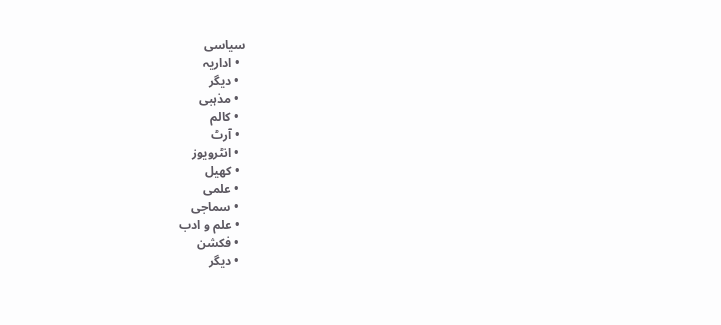سیاسی
  • اداریہ
  • دیگر
  • مذہبی
  • کالم
  • آرٹ
  • انٹرویوز
  • کھیل
  • علمی
  • سماجی
  • علم و ادب
  • فکشن
  • دیگر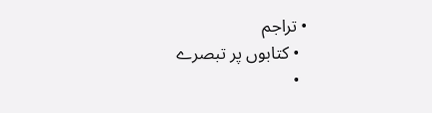• تراجم
  • کتابوں پر تبصرے
  •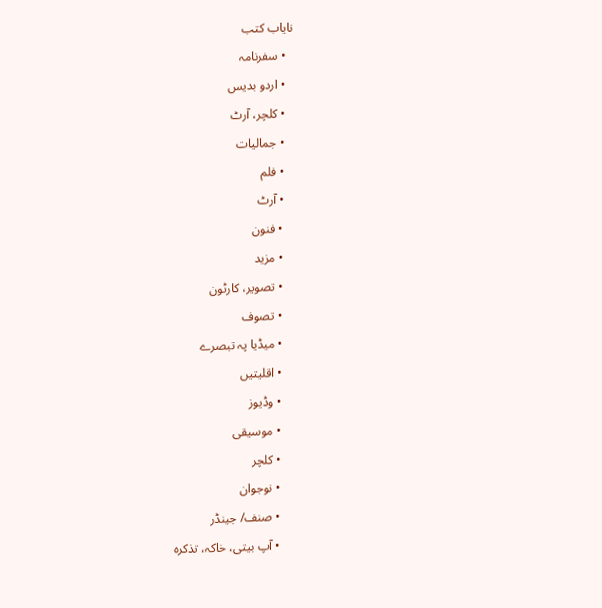نایاب کتب
  • سفرنامہ
  • اردو بدیس
  • کلچر، آرٹ
  • جمالیات
  • فلم
  • آرٹ
  • فنون
  • مزید
  • تصویر، کارٹون
  • تصوف
  • میڈیا پہ تبصرے
  • اقلیتیں
  • وڈیوز
  • موسیقی
  • کلچر
  • نوجوان
  • صنف/ جینڈر
  • آپ بیتی، خاکہ، تذکرہ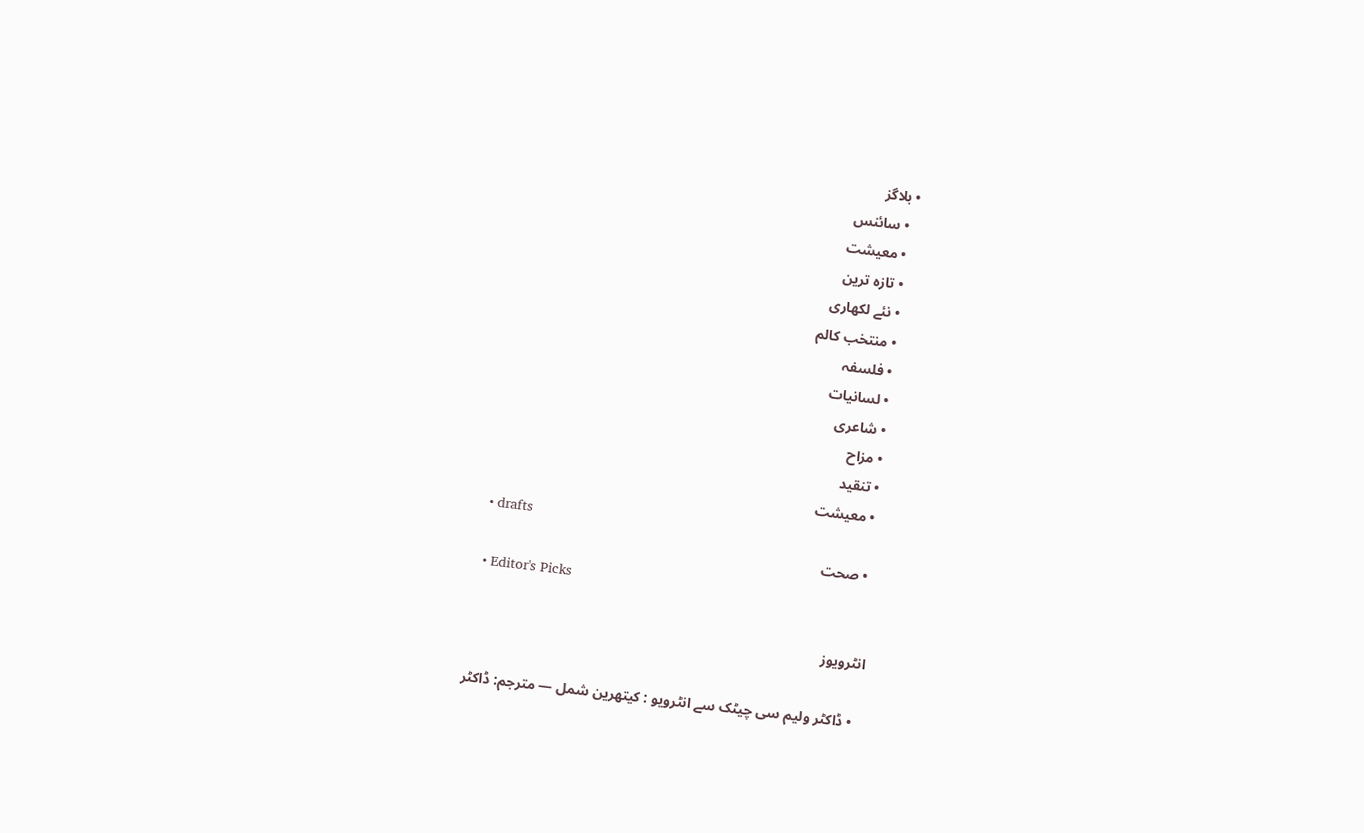• بلاگز
  • سائنس
  • معیشت
  • تازہ ترین
  • نئے لکھاری
  • منتخب کالم
  • فلسفہ
  • لسانیات
  • شاعری
  • مزاح
  • تنقید
  • معیشت
  • drafts
  • صحت
  • Editor's Picks

انٹرویوز

  • ڈاکٹر ولیم سی چیٹک سے انٹرویو : کیتھرین شمل — مترجم: ڈاکٹر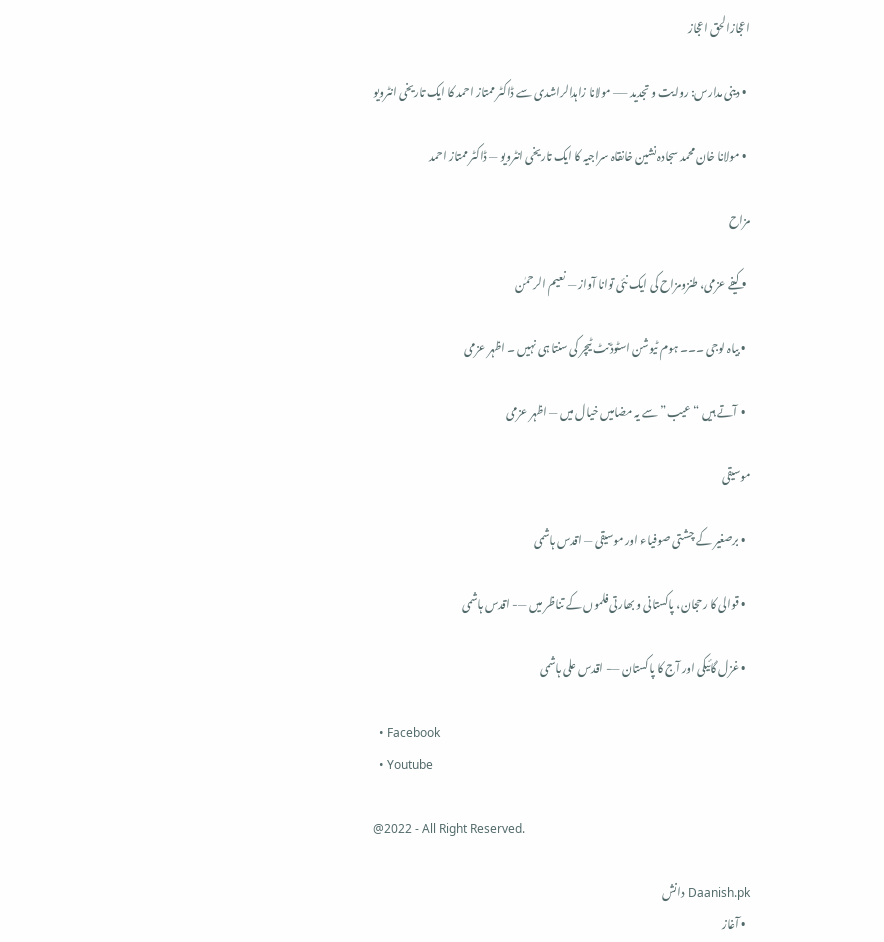اعجازالحق اعجاز

  • دینی مدارس: روایت و تجدید —– مولانا زاہدالراشدی سے ڈاکٹر ممتاز احمد کا ایک تاریخی انٹرویو

  • مولانا خان محمد سجادہ نشین خانقاہ سراجیہ کا ایک تاریخی انٹرویو — ڈاکٹر ممتاز احمد

مزاح

  • کیفے عزمی، طنزومزاح کی ایک نئی توانا آواز — نعیم الرحمٰن

  • بیاہ لوجی ۔۔۔ ہوم ٹیوشن اسٹوڈنٹ ٹیچر کی سنتا ہی نہیں ۔ اظہر عزمی

  •  آتے ہیں “عیب” سے یہ مضامیں خیال میں — اظہر عزمی

موسیقی

  • برصغیر کے چشتی صوفیاء اور موسیقی — اقدس ہاشمی

  • قوالی کا رحجان، پاکستانی و بھارتی فلموں کے تناظر میں —- اقدس ہاشمی

  • غزل گائیکی اور آج کا پاکستان —- اقدس علی ہاشمی

  • Facebook
  • Youtube

@2022 - All Right Reserved.

Daanish.pk دانش
  • آغاز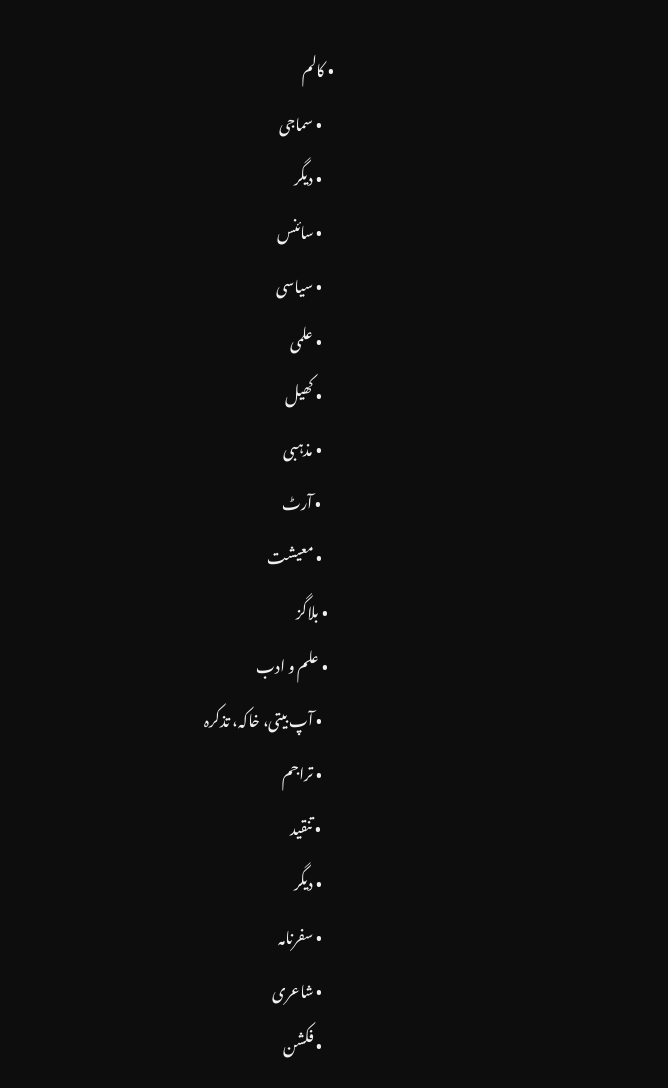• کالم
    • سماجی
    • دیگر
    • سائنس
    • سیاسی
    • علمی
    • کھیل
    • مذہبی
    • آرٹ
    • معیشت
  • بلاگز
  • علم و ادب
    • آپ بیتی، خاکہ، تذکرہ
    • تراجم
    • تنقید
    • دیگر
    • سفرنامہ
    • شاعری
    • فکشن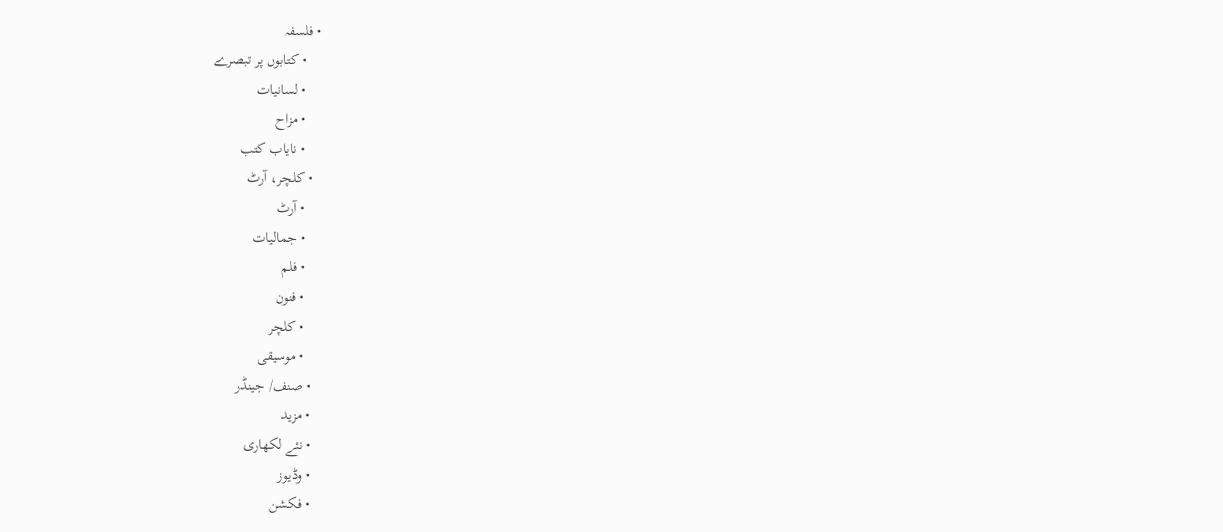• فلسفہ
    • کتابوں پر تبصرے
    • لسانیات
    • مزاح
    • نایاب کتب
  • کلچر، آرٹ
    • آرٹ
    • جمالیات
    • فلم
    • فنون
    • کلچر
    • موسیقی
  • صنف/ جینڈر
  • مزید
  • نئے لکھاری
  • وڈیوز
  • فکشن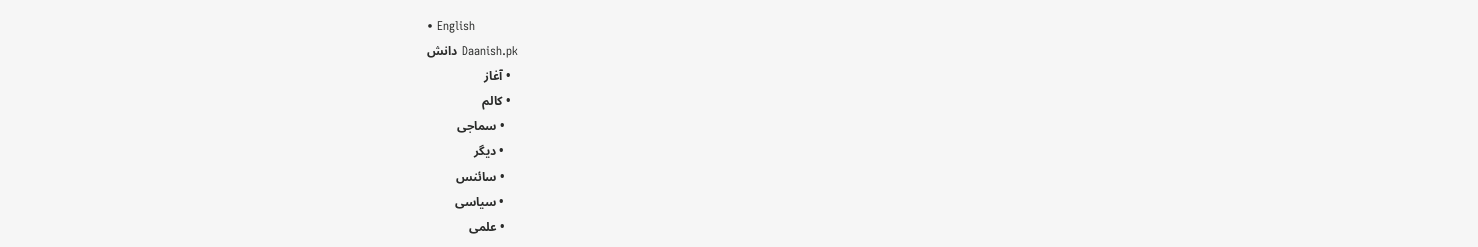• English
Daanish.pk دانش
  • آغاز
  • کالم
    • سماجی
    • دیگر
    • سائنس
    • سیاسی
    • علمی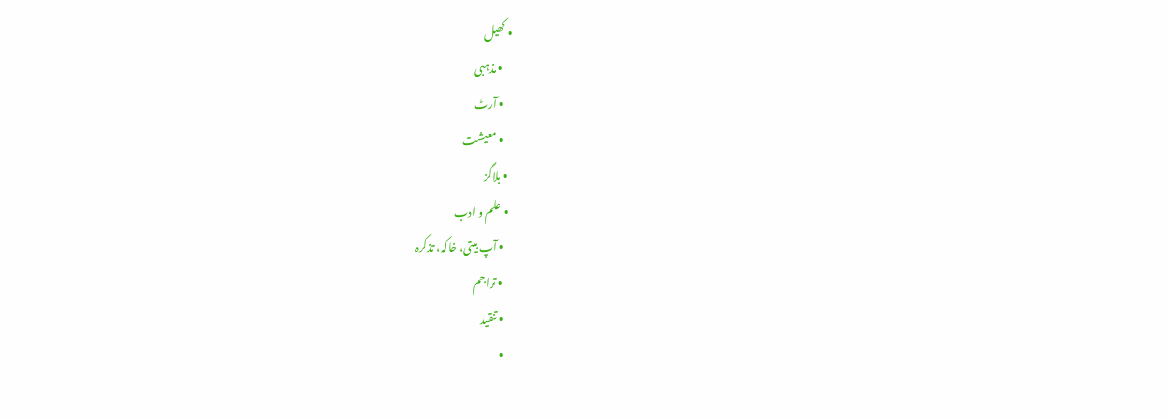• کھیل
    • مذہبی
    • آرٹ
    • معیشت
  • بلاگز
  • علم و ادب
    • آپ بیتی، خاکہ، تذکرہ
    • تراجم
    • تنقید
    •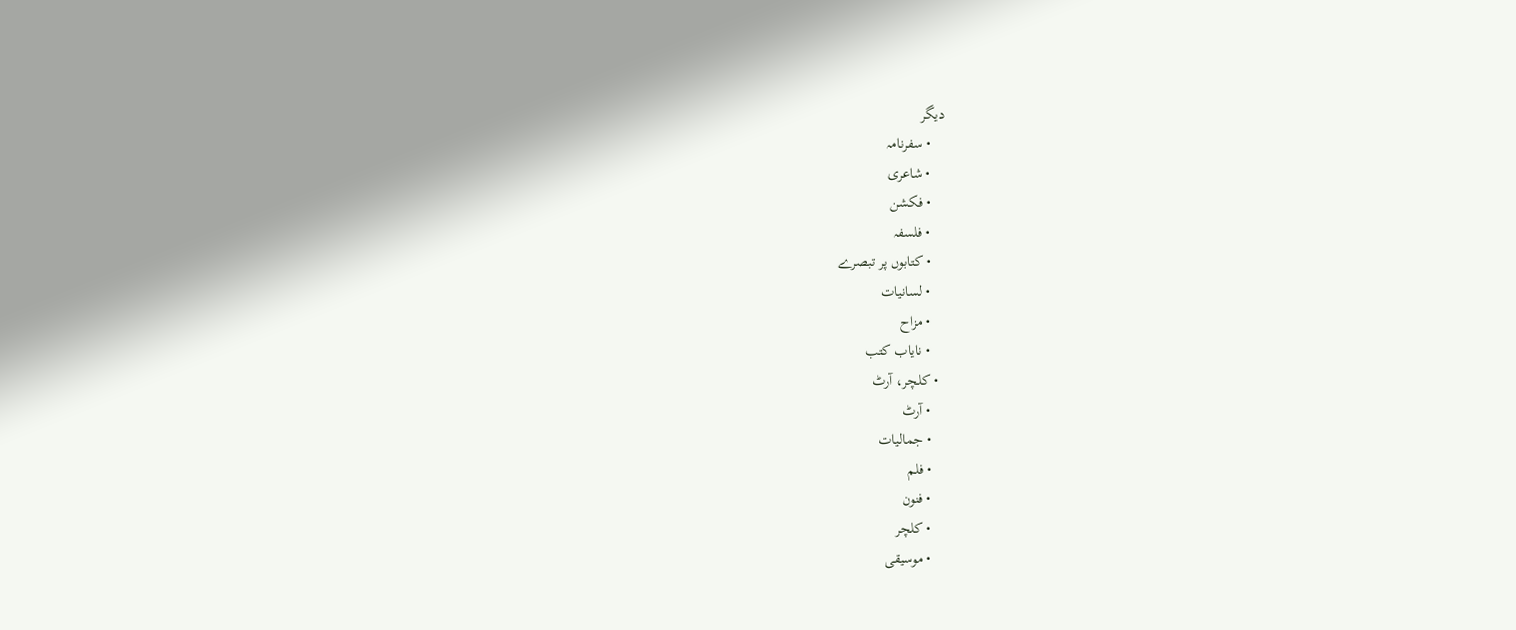دیگر
    • سفرنامہ
    • شاعری
    • فکشن
    • فلسفہ
    • کتابوں پر تبصرے
    • لسانیات
    • مزاح
    • نایاب کتب
  • کلچر، آرٹ
    • آرٹ
    • جمالیات
    • فلم
    • فنون
    • کلچر
    • موسیقی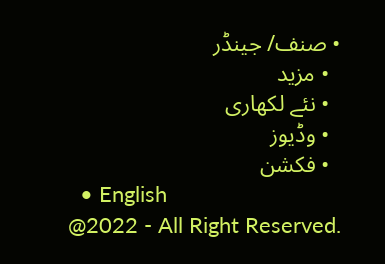• صنف/ جینڈر
  • مزید
  • نئے لکھاری
  • وڈیوز
  • فکشن
  • English
@2022 - All Right Reserved.